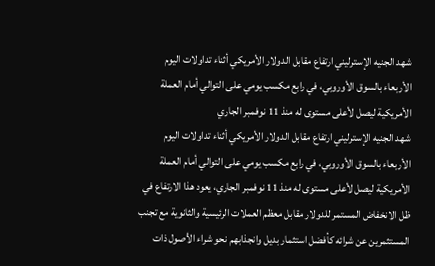شهد الجنيه الإسترليني ارتفاع مقابل الدولار الأمريكي أثناء تداولات اليوم الأربعاء بالسوق الأوروبي، في رابع مكسب يومي على التوالي أمام العملة الأمريكية ليصل لأعلى مستوى له منذ 11 نوفمبر الجاري
شهد الجنيه الإسترليني ارتفاع مقابل الدولار الأمريكي أثناء تداولات اليوم الأربعاء بالسوق الأوروبي، في رابع مكسب يومي على التوالي أمام العملة الأمريكية ليصل لأعلى مستوى له منذ 11 نوفمبر الجاري، يعود هذا الارتفاع في ظل الانخفاض المستمر للدولار مقابل معظم العملات الرئيسية والثانوية مع تجنب المستثمرين عن شرائه كأفضل استثمار بديل وانجذابهم نحو شراء الأصول ذات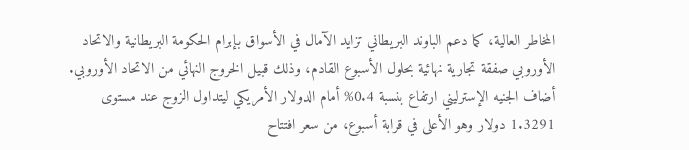المخاطر العالية، كما دعم الباوند البريطاني تزايد الآمال في الأسواق بإبرام الحكومة البريطانية والاتحاد الأوروبي صفقة تجارية نهائية بحلول الأسبوع القادم، وذلك قبيل الخروج النهائي من الاتحاد الأوروبي.
أضاف الجنيه الإسترليني ارتفاع بنسبة 0.4% أمام الدولار الأمريكي ليتداول الزوج عند مستوى 1.3291 دولار وهو الأعلى في قرابة أسبوع، من سعر افتتاح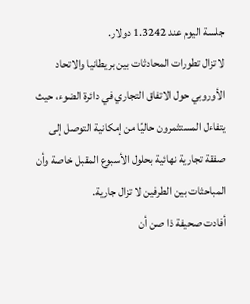جلسة اليوم عند 1.3242 دولار.
لا تزال تطورات المحادثات بين بريطانيا والاتحاد الأوروبي حول الاتفاق التجاري في دائرة الضوء، حيث يتفاءل المستثمرون حاليًا من إمكانية التوصل إلى صفقة تجارية نهائية بحلول الأسبوع المقبل خاصة وأن المباحثات بين الطرفين لا تزال جارية.
أفادت صحيفة ذا صن أن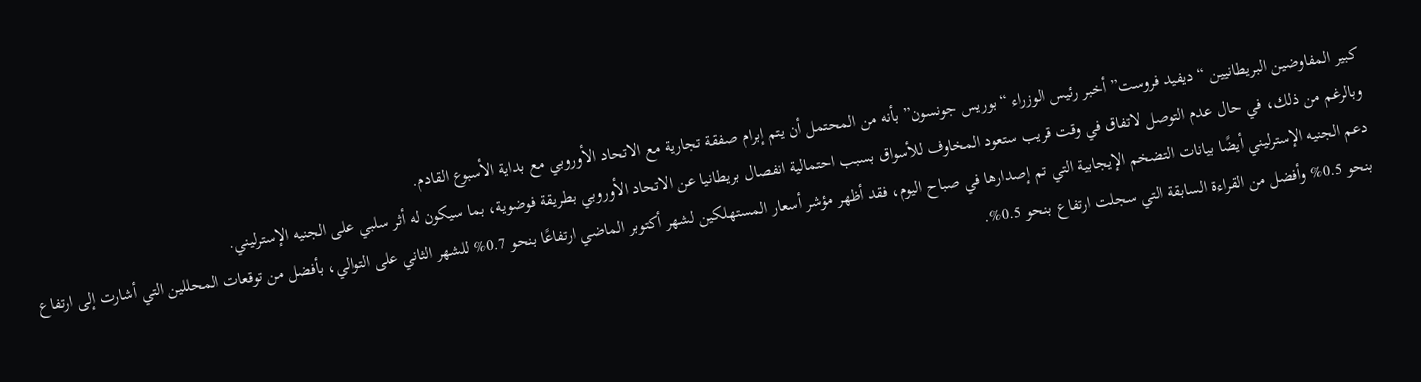كبير المفاوضين البريطانيين “ديفيد فروست” أخبر رئيس الوزراء “بوريس جونسون” بأنه من المحتمل أن يتم إبرام صفقة تجارية مع الاتحاد الأوروبي مع بداية الأسبوع القادم.
وبالرغم من ذلك، في حال عدم التوصل لاتفاق في وقت قريب ستعود المخاوف للأسواق بسبب احتمالية انفصال بريطانيا عن الاتحاد الأوروبي بطريقة فوضوية، بما سيكون له أثر سلبي على الجنيه الإسترليني.
دعم الجنيه الإسترليني أيضًا بيانات التضخم الإيجابية التي تم إصدارها في صباح اليوم، فقد أظهر مؤشر أسعار المستهلكين لشهر أكتوبر الماضي ارتفاعًا بنحو 0.7% للشهر الثاني على التوالي، بأفضل من توقعات المحللين التي أشارت إلى ارتفاع بنحو 0.5% وأفضل من القراءة السابقة التي سجلت ارتفاع بنحو 0.5%.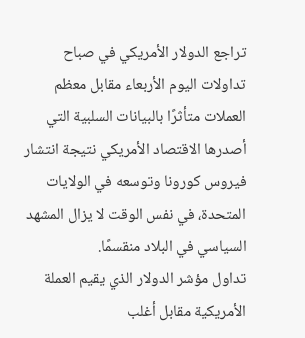تراجع الدولار الأمريكي في صباح تداولات اليوم الأربعاء مقابل معظم العملات متأثرًا بالبيانات السلبية التي أصدرها الاقتصاد الأمريكي نتيجة انتشار فيروس كورونا وتوسعه في الولايات المتحدة، في نفس الوقت لا يزال المشهد السياسي في البلاد منقسمًا.
تداول مؤشر الدولار الذي يقيم العملة الأمريكية مقابل أغلب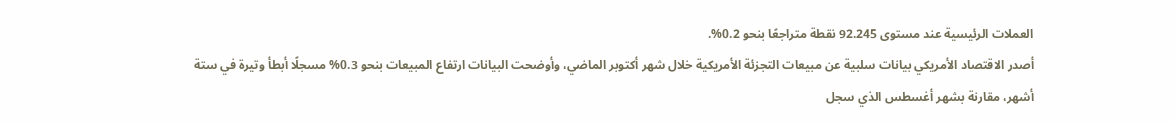العملات الرئيسية عند مستوى 92.245 نقطة متراجعًا بنحو 0.2%.
أصدر الاقتصاد الأمريكي بيانات سلبية عن مبيعات التجزئة الأمريكية خلال شهر أكتوبر الماضي، وأوضحت البيانات ارتفاع المبيعات بنحو 0.3% مسجلًا أبطأ وتيرة في ستة أشهر، مقارنة بشهر أغسطس الذي سجل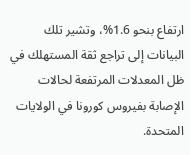ارتفاع بنحو 1.6%، وتشير تلك البيانات إلى تراجع ثقة المستهلك في ظل المعدلات المرتفعة لحالات الإصابة بفيروس كورونا في الولايات المتحدة.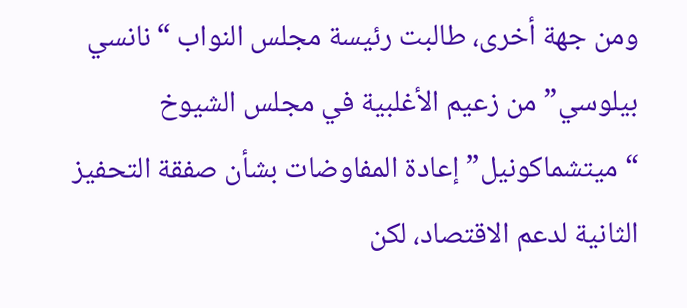ومن جهة أخرى، طالبت رئيسة مجلس النواب “نانسي بيلوسي” من زعيم الأغلبية في مجلس الشيوخ “ميتشماكونيل” إعادة المفاوضات بشأن صفقة التحفيز الثانية لدعم الاقتصاد، لكن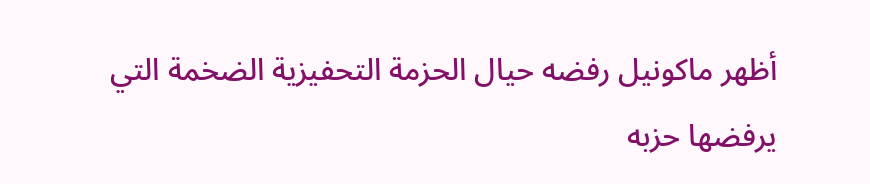أظهر ماكونيل رفضه حيال الحزمة التحفيزية الضخمة التي يرفضها حزبه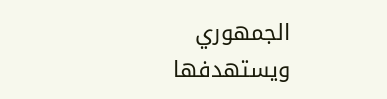الجمهوري ويستهدفها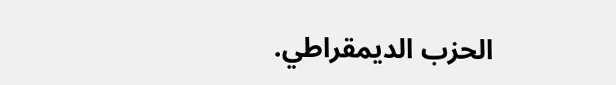الحزب الديمقراطي.